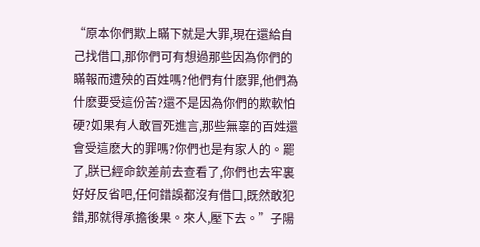“原本你們欺上瞞下就是大罪,現在還給自己找借口,那你們可有想過那些因為你們的瞞報而遭殃的百姓嗎?他們有什麽罪,他們為什麽要受這份苦?還不是因為你們的欺軟怕硬?如果有人敢冒死進言,那些無辜的百姓還會受這麽大的罪嗎?你們也是有家人的。罷了,朕已經命欽差前去查看了,你們也去牢裏好好反省吧,任何錯誤都沒有借口,既然敢犯錯,那就得承擔後果。來人,壓下去。”子陽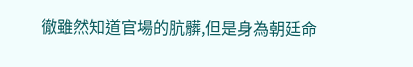徹雖然知道官場的肮髒,但是身為朝廷命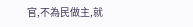官,不為民做主,就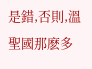是錯,否則,溫聖國那麽多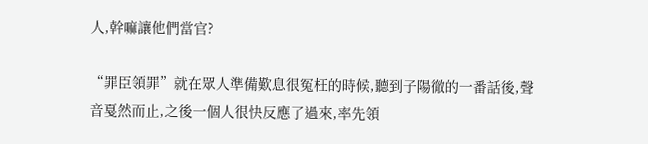人,幹嘛讓他們當官?

“罪臣領罪”就在眾人準備歎息很冤枉的時候,聽到子陽徹的一番話後,聲音戛然而止,之後一個人很快反應了過來,率先領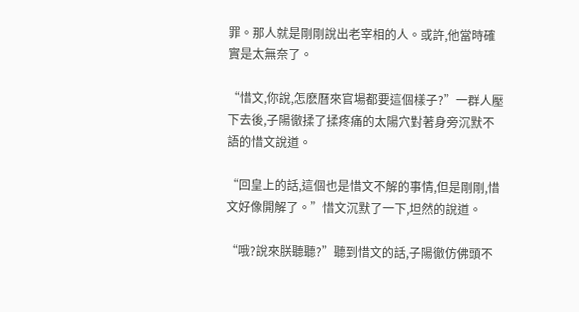罪。那人就是剛剛說出老宰相的人。或許,他當時確實是太無奈了。

“惜文,你說,怎麽曆來官場都要這個樣子?”一群人壓下去後,子陽徹揉了揉疼痛的太陽穴對著身旁沉默不語的惜文說道。

“回皇上的話,這個也是惜文不解的事情,但是剛剛,惜文好像開解了。”惜文沉默了一下,坦然的說道。

“哦?說來朕聽聽?”聽到惜文的話,子陽徹仿佛頭不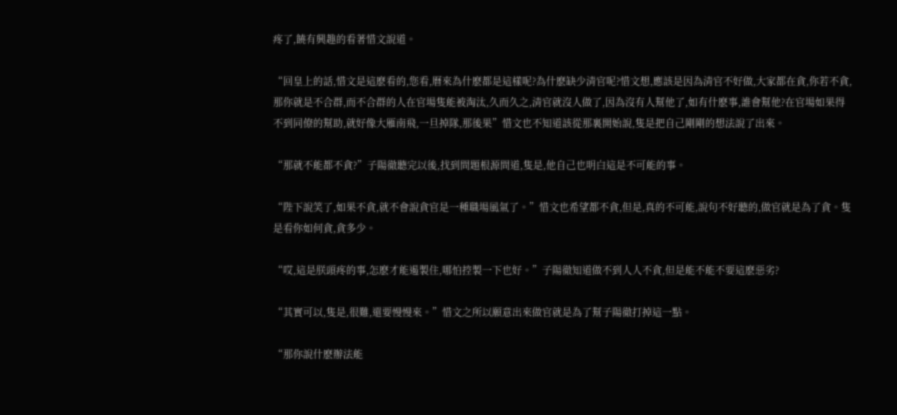疼了,饒有興趣的看著惜文說道。

“回皇上的話,惜文是這麽看的,您看,曆來為什麽都是這樣呢?為什麽缺少清官呢?惜文想,應該是因為清官不好做,大家都在貪,你若不貪,那你就是不合群,而不合群的人在官場隻能被淘汰,久而久之,清官就沒人做了,因為沒有人幫他了,如有什麽事,誰會幫他?在官場如果得不到同僚的幫助,就好像大雁南飛,一旦掉隊,那後果”惜文也不知道該從那裏開始說,隻是把自己剛剛的想法說了出來。

“那就不能都不貪?”子陽徹聽完以後,找到問題根源問道,隻是,他自己也明白這是不可能的事。

“陛下說笑了,如果不貪,就不會說貪官是一種職場風氣了。”惜文也希望都不貪,但是,真的不可能,說句不好聽的,做官就是為了貪。隻是看你如何貪,貪多少。

“哎,這是朕頭疼的事,怎麽才能遏製住,哪怕控製一下也好。”子陽徹知道做不到人人不貪,但是能不能不要這麽惡劣?

“其實可以,隻是,很難,還要慢慢來。”惜文之所以願意出來做官就是為了幫子陽徹打掉這一點。

“那你說什麽辦法能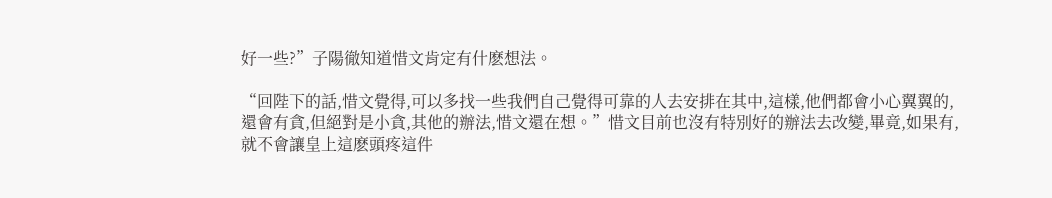好一些?”子陽徹知道惜文肯定有什麽想法。

“回陛下的話,惜文覺得,可以多找一些我們自己覺得可靠的人去安排在其中,這樣,他們都會小心翼翼的,還會有貪,但絕對是小貪,其他的辦法,惜文還在想。”惜文目前也沒有特別好的辦法去改變,畢竟,如果有,就不會讓皇上這麽頭疼這件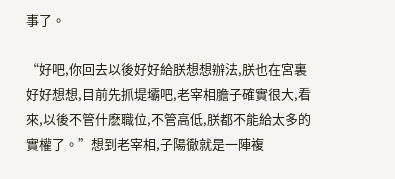事了。

“好吧,你回去以後好好給朕想想辦法,朕也在宮裏好好想想,目前先抓堤壩吧,老宰相膽子確實很大,看來,以後不管什麽職位,不管高低,朕都不能給太多的實權了。”想到老宰相,子陽徹就是一陣複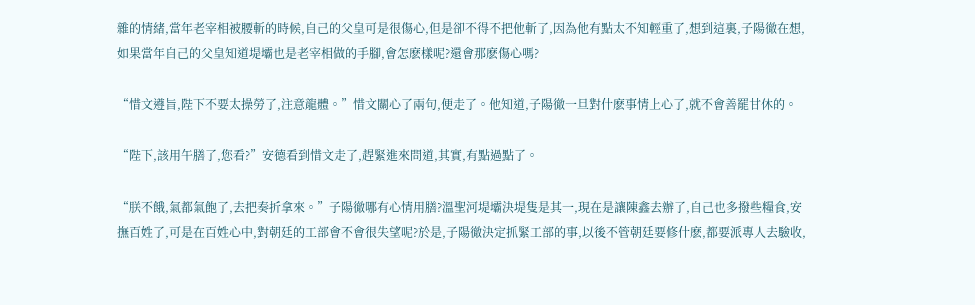雜的情緒,當年老宰相被腰斬的時候,自己的父皇可是很傷心,但是卻不得不把他斬了,因為他有點太不知輕重了,想到這裏,子陽徹在想,如果當年自己的父皇知道堤壩也是老宰相做的手腳,會怎麽樣呢?還會那麽傷心嗎?

“惜文遵旨,陛下不要太操勞了,注意龍體。”惜文關心了兩句,便走了。他知道,子陽徹一旦對什麽事情上心了,就不會善罷甘休的。

“陛下,該用午膳了,您看?”安德看到惜文走了,趕緊進來問道,其實,有點過點了。

“朕不餓,氣都氣飽了,去把奏折拿來。”子陽徹哪有心情用膳?溫聖河堤壩決堤隻是其一,現在是讓陳鑫去辦了,自己也多撥些糧食,安撫百姓了,可是在百姓心中,對朝廷的工部會不會很失望呢?於是,子陽徹決定抓緊工部的事,以後不管朝廷要修什麽,都要派專人去驗收,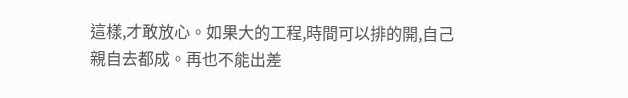這樣,才敢放心。如果大的工程,時間可以排的開,自己親自去都成。再也不能出差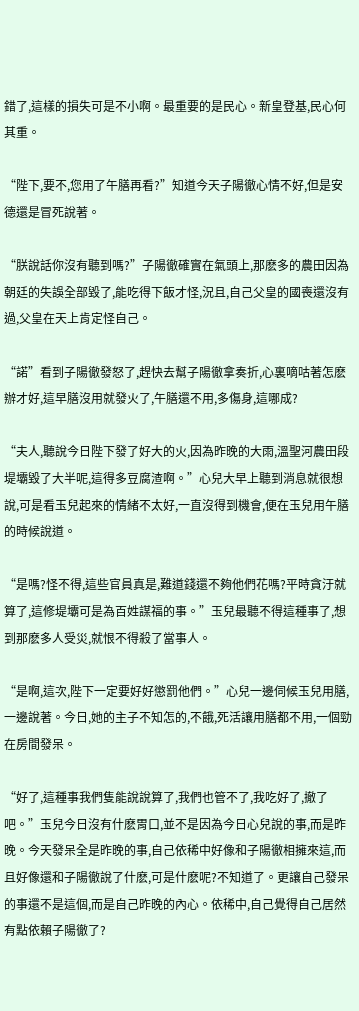錯了,這樣的損失可是不小啊。最重要的是民心。新皇登基,民心何其重。

“陛下,要不,您用了午膳再看?”知道今天子陽徹心情不好,但是安德還是冒死說著。

“朕說話你沒有聽到嗎?”子陽徹確實在氣頭上,那麽多的農田因為朝廷的失誤全部毀了,能吃得下飯才怪,況且,自己父皇的國喪還沒有過,父皇在天上肯定怪自己。

“諾”看到子陽徹發怒了,趕快去幫子陽徹拿奏折,心裏嘀咕著怎麽辦才好,這早膳沒用就發火了,午膳還不用,多傷身,這哪成?

“夫人,聽說今日陛下發了好大的火,因為昨晚的大雨,溫聖河農田段堤壩毀了大半呢,這得多豆腐渣啊。”心兒大早上聽到消息就很想說,可是看玉兒起來的情緒不太好,一直沒得到機會,便在玉兒用午膳的時候說道。

“是嗎?怪不得,這些官員真是,難道錢還不夠他們花嗎?平時貪汙就算了,這修堤壩可是為百姓謀福的事。”玉兒最聽不得這種事了,想到那麽多人受災,就恨不得殺了當事人。

“是啊,這次,陛下一定要好好懲罰他們。”心兒一邊伺候玉兒用膳,一邊說著。今日,她的主子不知怎的,不餓,死活讓用膳都不用,一個勁在房間發呆。

“好了,這種事我們隻能說說算了,我們也管不了,我吃好了,撤了吧。”玉兒今日沒有什麽胃口,並不是因為今日心兒說的事,而是昨晚。今天發呆全是昨晚的事,自己依稀中好像和子陽徹相擁來這,而且好像還和子陽徹說了什麽,可是什麽呢?不知道了。更讓自己發呆的事還不是這個,而是自己昨晚的內心。依稀中,自己覺得自己居然有點依賴子陽徹了?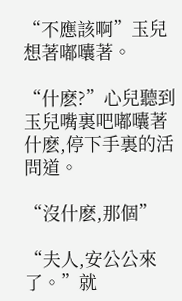“不應該啊”玉兒想著嘟囔著。

“什麽?”心兒聽到玉兒嘴裏吧嘟囔著什麽,停下手裏的活問道。

“沒什麽,那個”

“夫人,安公公來了。”就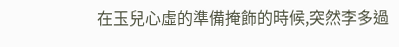在玉兒心虛的準備掩飾的時候,突然李多過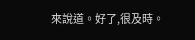來說道。好了,很及時。